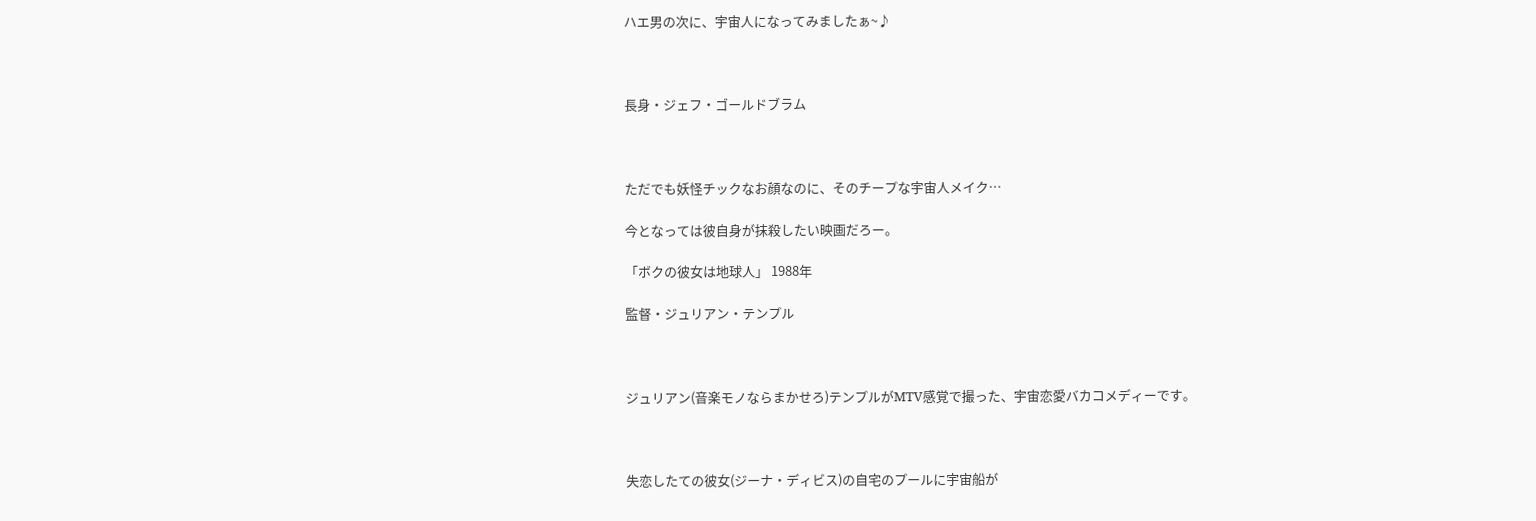ハエ男の次に、宇宙人になってみましたぁ~♪



長身・ジェフ・ゴールドブラム



ただでも妖怪チックなお顔なのに、そのチープな宇宙人メイク…

今となっては彼自身が抹殺したい映画だろー。

「ボクの彼女は地球人」 1988年

監督・ジュリアン・テンプル



ジュリアン(音楽モノならまかせろ)テンプルがMTV感覚で撮った、宇宙恋愛バカコメディーです。



失恋したての彼女(ジーナ・ディビス)の自宅のプールに宇宙船が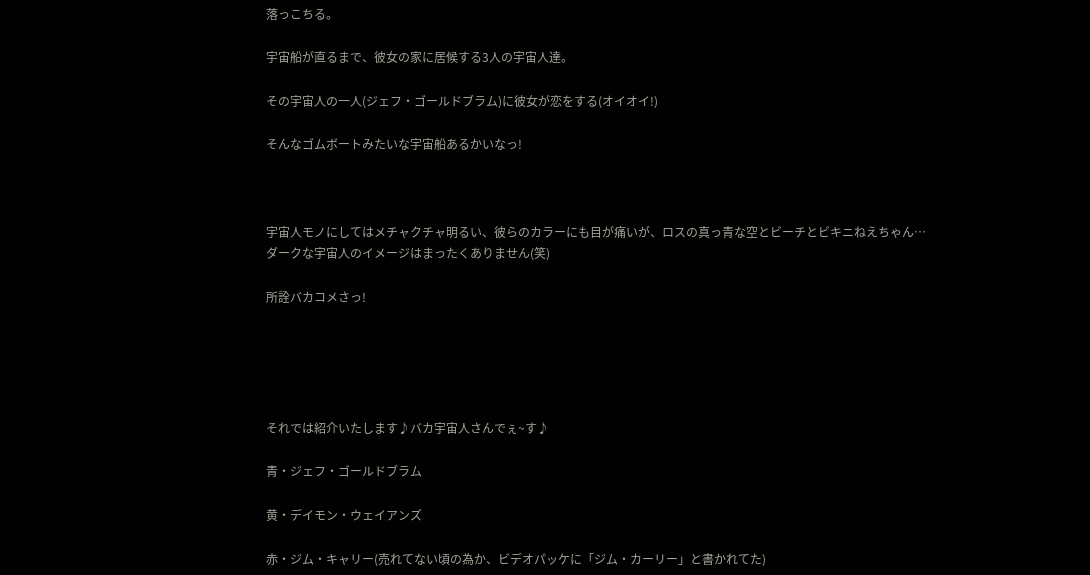落っこちる。

宇宙船が直るまで、彼女の家に居候する3人の宇宙人達。

その宇宙人の一人(ジェフ・ゴールドブラム)に彼女が恋をする(オイオイ!)

そんなゴムボートみたいな宇宙船あるかいなっ!



宇宙人モノにしてはメチャクチャ明るい、彼らのカラーにも目が痛いが、ロスの真っ青な空とビーチとビキニねえちゃん…ダークな宇宙人のイメージはまったくありません(笑)

所詮バカコメさっ!





それでは紹介いたします♪バカ宇宙人さんでぇ~す♪

青・ジェフ・ゴールドブラム

黄・デイモン・ウェイアンズ

赤・ジム・キャリー(売れてない頃の為か、ビデオパッケに「ジム・カーリー」と書かれてた)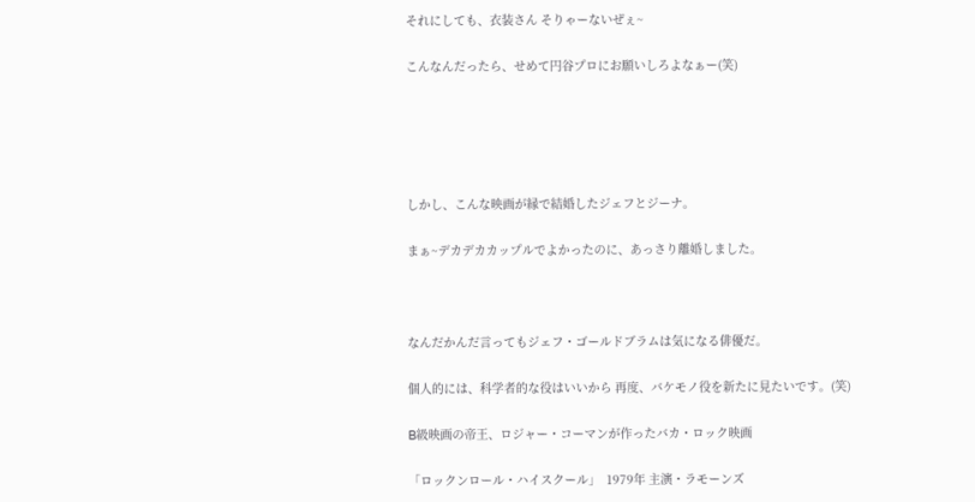それにしても、衣装さん そりゃーないぜぇ~

こんなんだったら、せめて円谷プロにお願いしろよなぁー(笑)





しかし、こんな映画が縁で結婚したジェフとジーナ。

まぁ~デカデカカップルでよかったのに、あっさり離婚しました。



なんだかんだ言ってもジェフ・ゴールドブラムは気になる俳優だ。

個人的には、科学者的な役はいいから 再度、バケモノ役を新たに見たいです。(笑)

B級映画の帝王、ロジャー・コーマンが作ったバカ・ロック映画

「ロックンロール・ハイスクール」  1979年 主演・ラモーンズ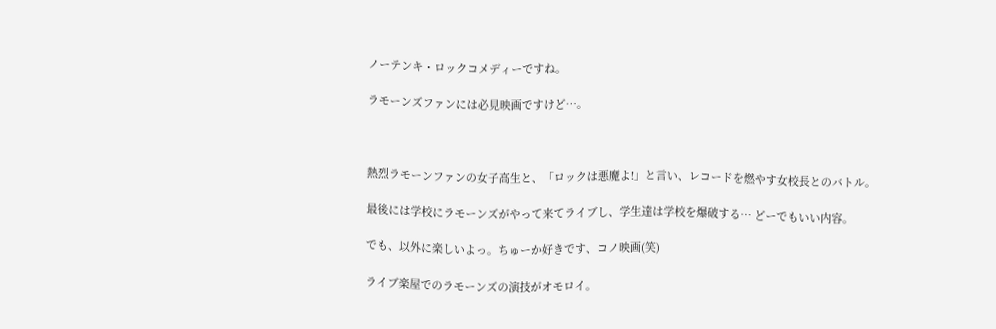ノーテンキ・ロックコメディーですね。

ラモーンズファンには必見映画ですけど…。



熱烈ラモーンファンの女子高生と、「ロックは悪魔よ!」と言い、レコードを燃やす女校長とのバトル。

最後には学校にラモーンズがやって来てライブし、学生達は学校を爆破する… どーでもいい内容。

でも、以外に楽しいよっ。ちゅーか好きです、コノ映画(笑)

ライブ楽屋でのラモーンズの演技がオモロイ。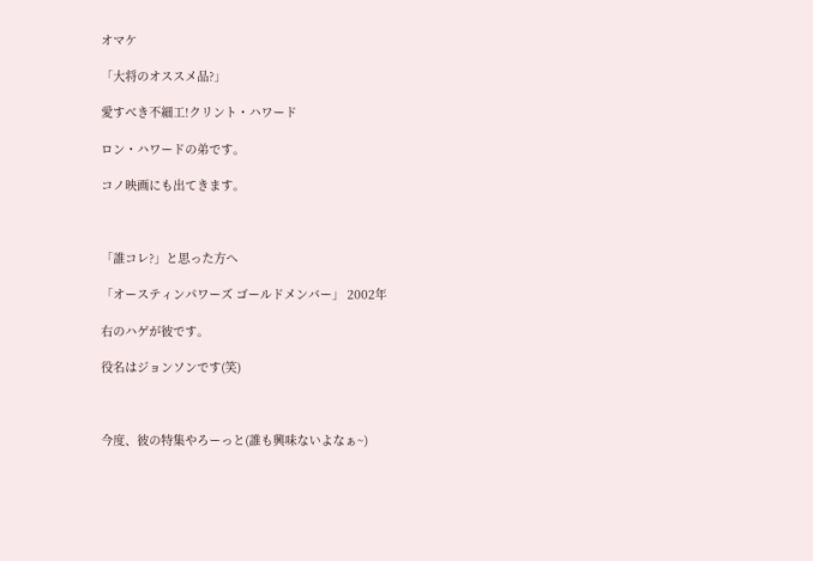オマケ

「大将のオススメ品?」

愛すべき不細工!クリント・ハワード

ロン・ハワードの弟です。

コノ映画にも出てきます。



「誰コレ?」と思った方へ

「オースティンパワーズ ゴールドメンバー」 2002年

右のハゲが彼です。

役名はジョンソンです(笑)



今度、彼の特集やろーっと(誰も興味ないよなぁ~)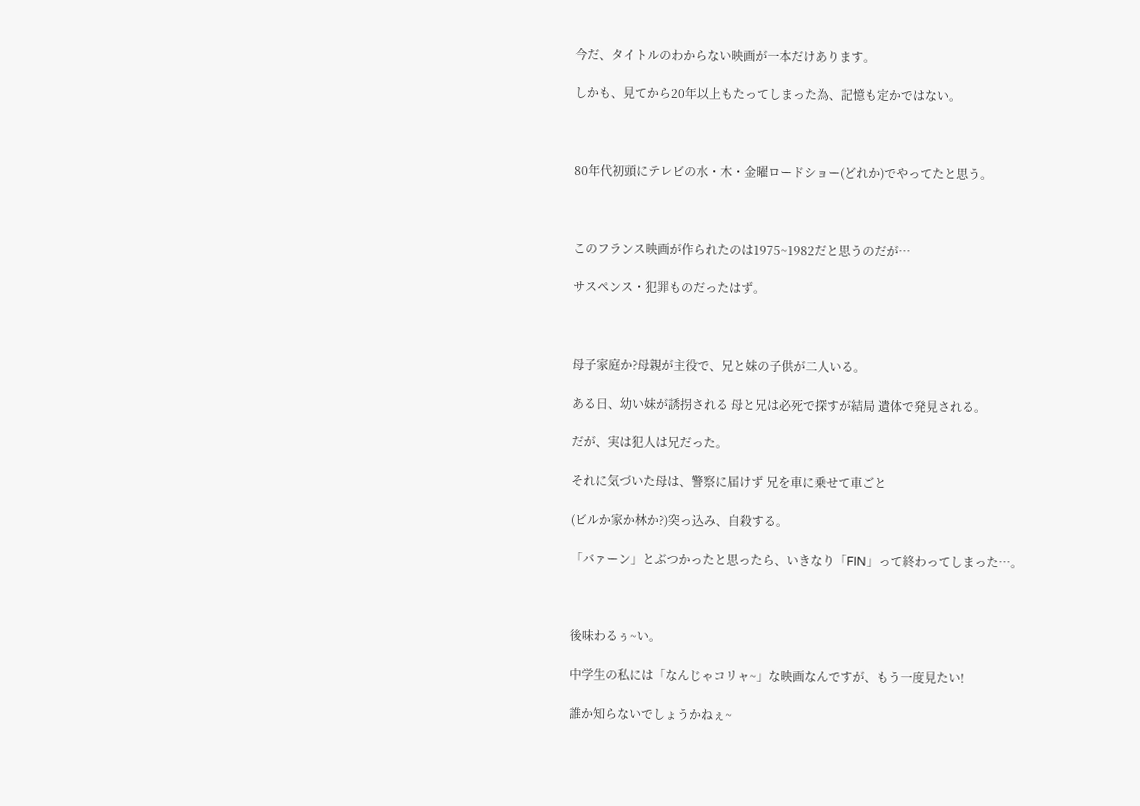今だ、タイトルのわからない映画が一本だけあります。

しかも、見てから20年以上もたってしまった為、記憶も定かではない。



80年代初頭にテレビの水・木・金曜ロードショー(どれか)でやってたと思う。



このフランス映画が作られたのは1975~1982だと思うのだが…

サスペンス・犯罪ものだったはず。



母子家庭か?母親が主役で、兄と妹の子供が二人いる。

ある日、幼い妹が誘拐される 母と兄は必死で探すが結局 遺体で発見される。

だが、実は犯人は兄だった。

それに気づいた母は、警察に届けず 兄を車に乗せて車ごと

(ビルか家か林か?)突っ込み、自殺する。

「バァーン」とぶつかったと思ったら、いきなり「FIN」って終わってしまった…。



後味わるぅ~い。

中学生の私には「なんじゃコリャ~」な映画なんですが、もう一度見たい!

誰か知らないでしょうかねぇ~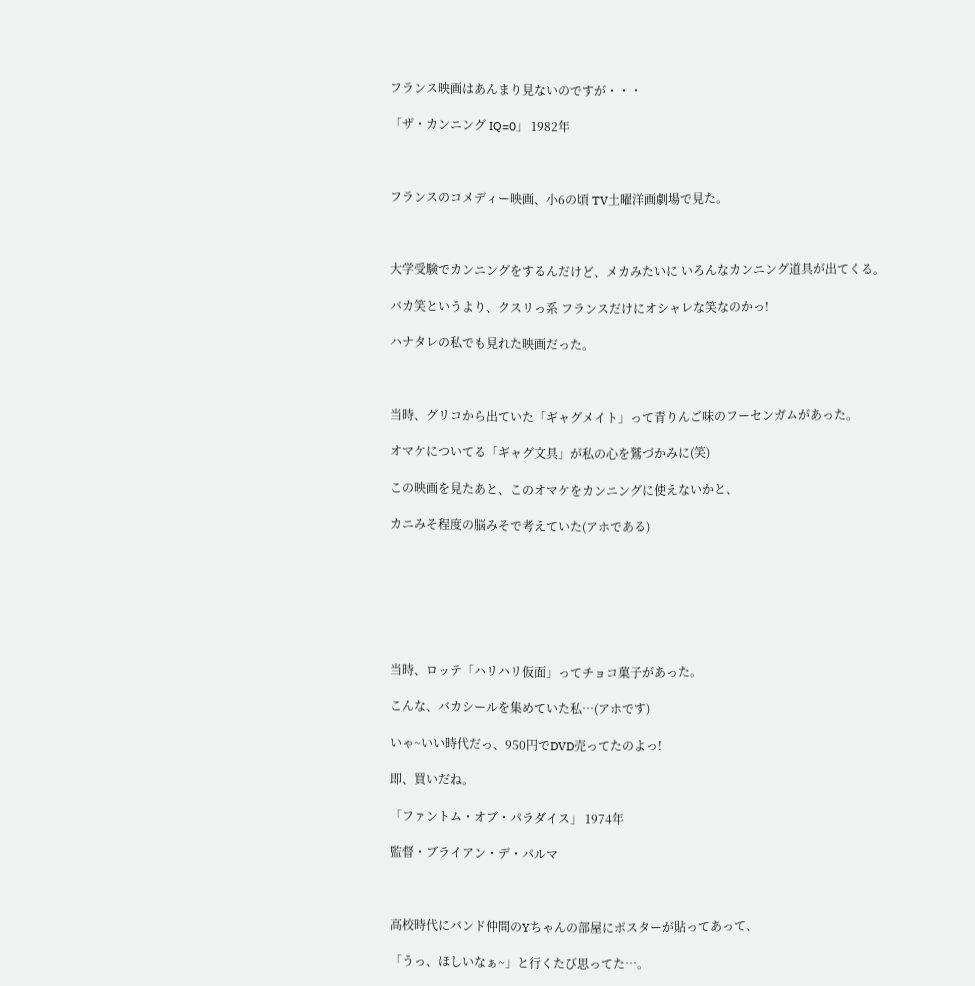フランス映画はあんまり見ないのですが・・・

「ザ・カンニング IQ=0」 1982年



フランスのコメディー映画、小6の頃 TV土曜洋画劇場で見た。



大学受験でカンニングをするんだけど、メカみたいに いろんなカンニング道具が出てくる。

バカ笑というより、クスリっ系 フランスだけにオシャレな笑なのかっ!

ハナタレの私でも見れた映画だった。



当時、グリコから出ていた「ギャグメイト」って青りんご味のフーセンガムがあった。

オマケについてる「ギャグ文具」が私の心を鷲づかみに(笑)

この映画を見たあと、このオマケをカンニングに使えないかと、

カニみそ程度の脳みそで考えていた(アホである)







当時、ロッテ「ハリハリ仮面」ってチョコ菓子があった。

こんな、バカシールを集めていた私…(アホです)

いゃ~いい時代だっ、950円でDVD売ってたのよっ!

即、買いだね。

「ファントム・オブ・パラダイス」 1974年

監督・ブライアン・デ・パルマ



高校時代にバンド仲間のYちゃんの部屋にポスターが貼ってあって、

「うっ、ほしいなぁ~」と行くたび思ってた…。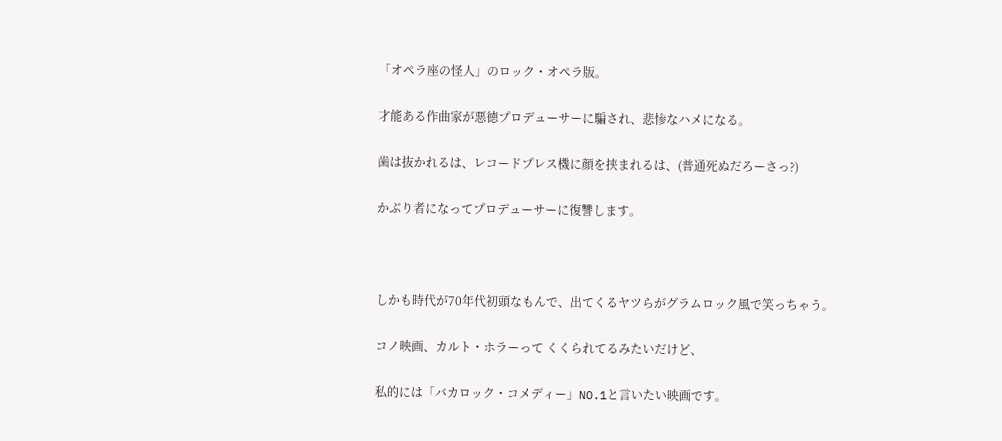「オペラ座の怪人」のロック・オペラ版。

才能ある作曲家が悪徳プロデューサーに騙され、悲惨なハメになる。

歯は抜かれるは、レコードプレス機に顔を挟まれるは、(普通死ぬだろーさっ?)

かぶり者になってプロデューサーに復讐します。



しかも時代が70年代初頭なもんで、出てくるヤツらがグラムロック風で笑っちゃう。

コノ映画、カルト・ホラーって くくられてるみたいだけど、

私的には「バカロック・コメディー」NO.1と言いたい映画です。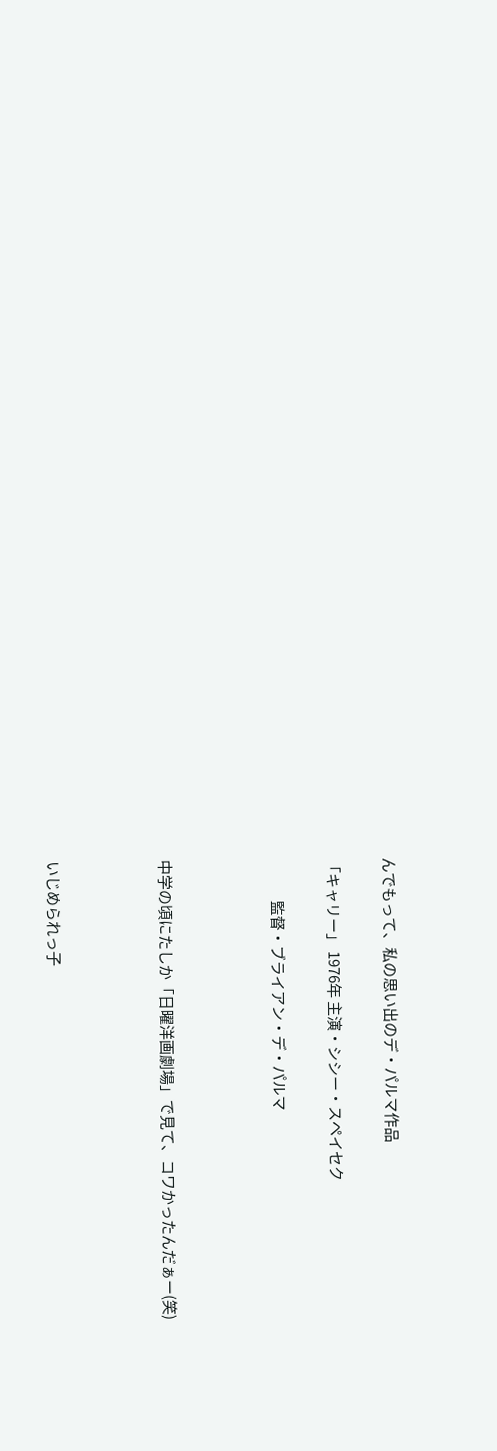んでもって、私の思い出のデ・パルマ作品

「キャリー」 1976年 主演・シシー・スペイセク

              監督・ブライアン・デ・パルマ



中学の頃にたしか「日曜洋画劇場」で見て、コワかったんだぁー(笑)



いじめられっ子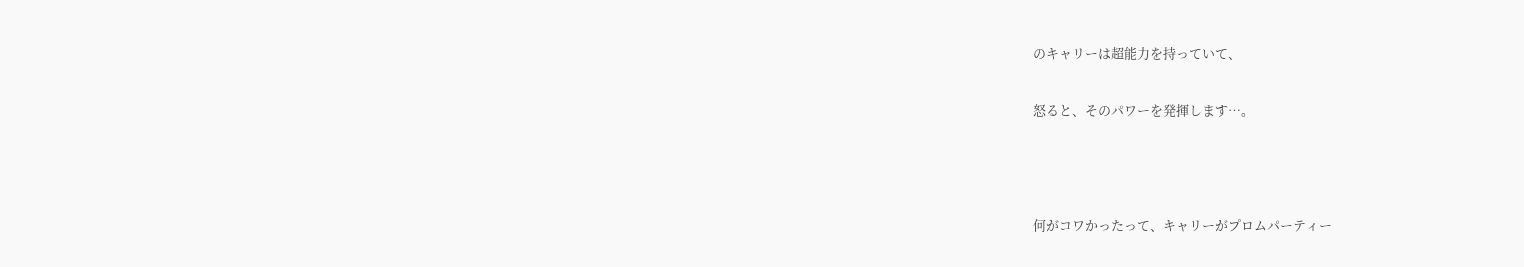のキャリーは超能力を持っていて、

怒ると、そのパワーを発揮します…。



何がコワかったって、キャリーがプロムパーティー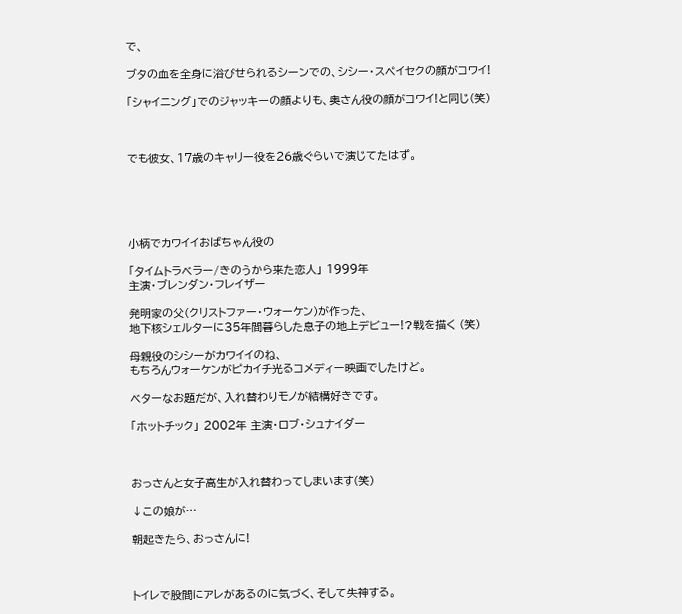で、

ブタの血を全身に浴びせられるシーンでの、シシー・スペイセクの顔がコワイ!

「シャイニング」でのジャッキーの顔よりも、奥さん役の顔がコワイ!と同じ(笑)



でも彼女、17歳のキャリー役を26歳ぐらいで演じてたはず。





小柄でカワイイおばちゃん役の

「タイムトラベラー/きのうから来た恋人」 1999年
主演・ブレンダン・フレイザー

発明家の父(クリストファー・ウォーケン)が作った、
地下核シェルターに35年間暮らした息子の地上デビュー!?戦を描く (笑)

母親役のシシーがカワイイのね、
もちろんウォーケンがピカイチ光るコメディー映画でしたけど。

ベターなお題だが、入れ替わりモノが結構好きです。

「ホットチック」 2002年 主演・ロブ・シュナイダー



おっさんと女子高生が入れ替わってしまいます(笑)

↓この娘が…

朝起きたら、おっさんに!



トイレで股間にアレがあるのに気づく、そして失神する。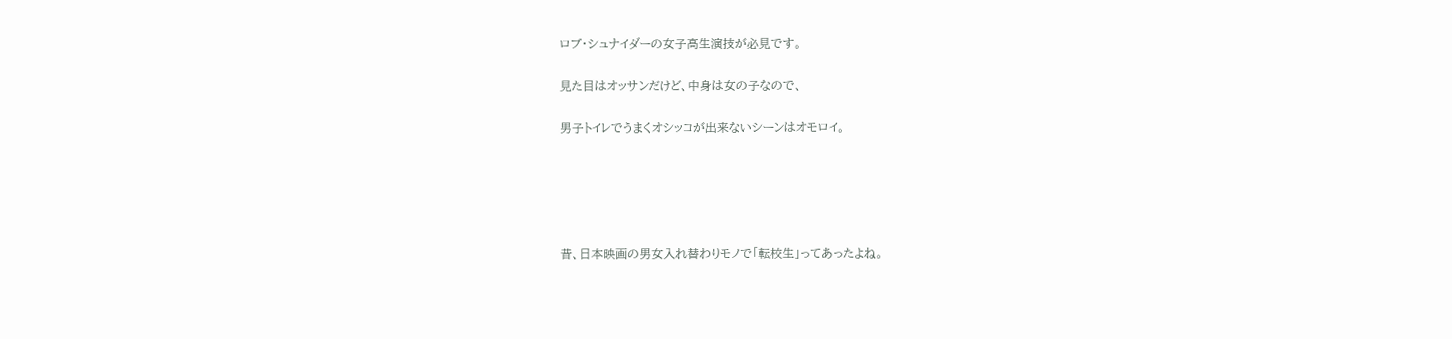ロブ・シュナイダーの女子高生演技が必見です。

見た目はオッサンだけど、中身は女の子なので、

男子トイレでうまくオシッコが出来ないシーンはオモロイ。





昔、日本映画の男女入れ替わりモノで「転校生」ってあったよね。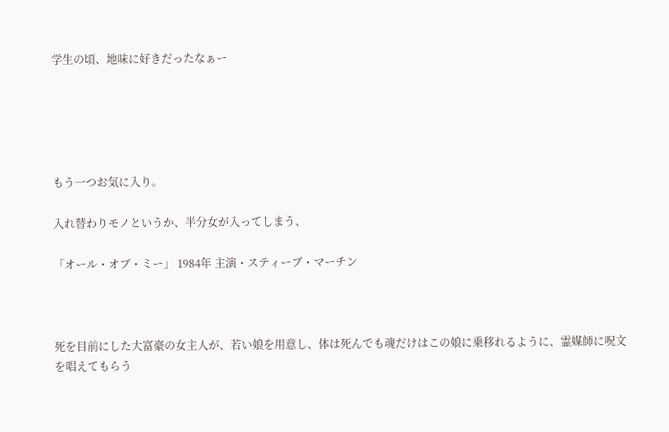学生の頃、地味に好きだったなぁー





もう一つお気に入り。

入れ替わりモノというか、半分女が入ってしまう、

「オール・オブ・ミー」 1984年 主演・スティーブ・マーチン



死を目前にした大富豪の女主人が、若い娘を用意し、体は死んでも魂だけはこの娘に乗移れるように、霊媒師に呪文を唱えてもらう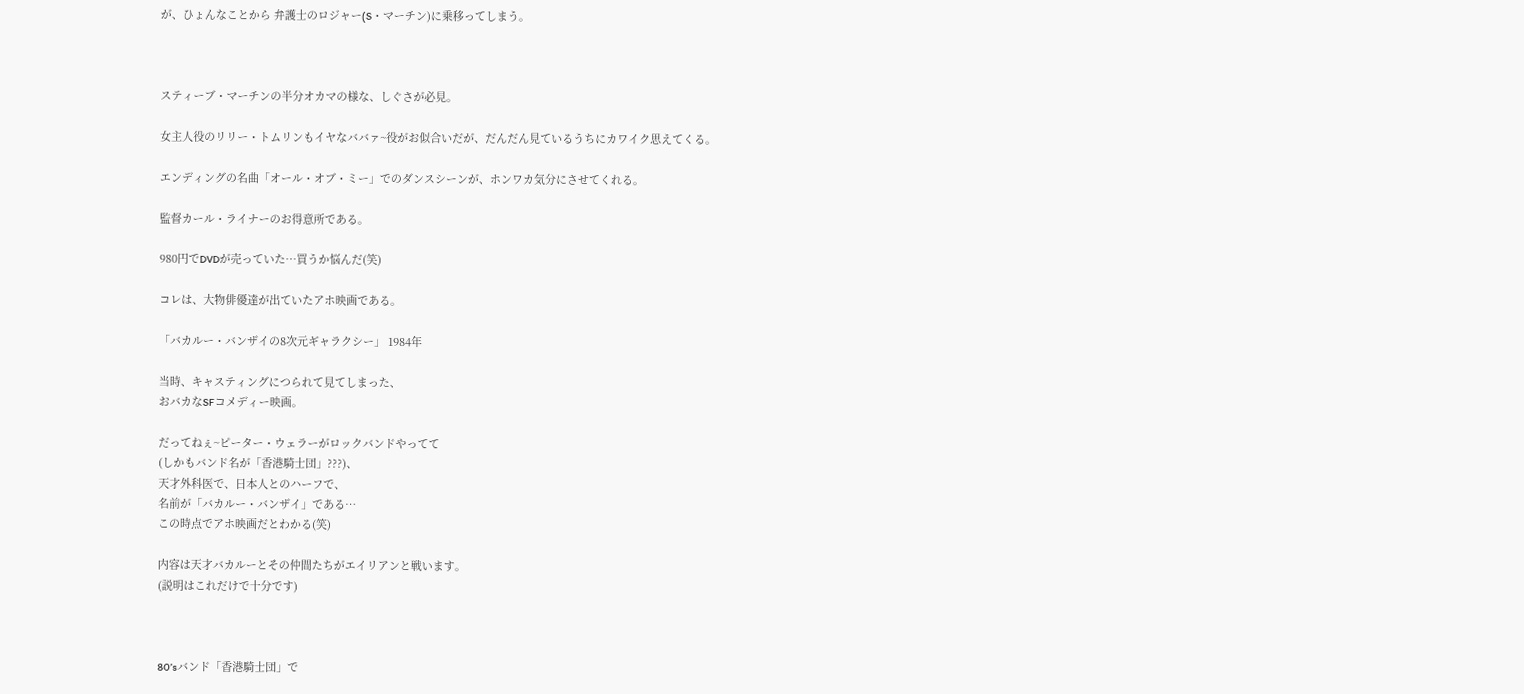が、ひょんなことから 弁護士のロジャー(S・マーチン)に乗移ってしまう。



スティーブ・マーチンの半分オカマの様な、しぐさが必見。

女主人役のリリー・トムリンもイヤなババァ~役がお似合いだが、だんだん見ているうちにカワイク思えてくる。

エンディングの名曲「オール・オブ・ミー」でのダンスシーンが、ホンワカ気分にさせてくれる。

監督カール・ライナーのお得意所である。

980円でDVDが売っていた…買うか悩んだ(笑)

コレは、大物俳優達が出ていたアホ映画である。

「バカルー・バンザイの8次元ギャラクシー」 1984年

当時、キャスティングにつられて見てしまった、
おバカなSFコメディー映画。

だってねぇ~ピーター・ウェラーがロックバンドやってて
(しかもバンド名が「香港騎士団」???)、
天才外科医で、日本人とのハーフで、
名前が「バカルー・バンザイ」である…
この時点でアホ映画だとわかる(笑)

内容は天才バカルーとその仲間たちがエイリアンと戦います。
(説明はこれだけで十分です)



80’sバンド「香港騎士団」で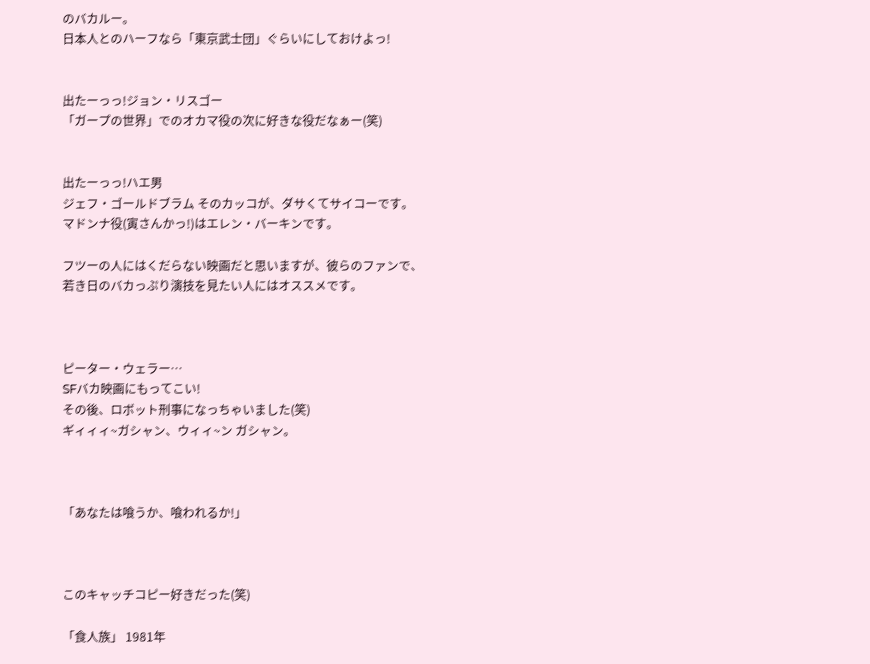のバカルー。
日本人とのハーフなら「東京武士団」ぐらいにしておけよっ!


出たーっっ!ジョン・リスゴー
「ガープの世界」でのオカマ役の次に好きな役だなぁー(笑)


出たーっっ!ハエ男
ジェフ・ゴールドブラム そのカッコが、ダサくてサイコーです。
マドンナ役(寅さんかっ!)はエレン・バーキンです。

フツーの人にはくだらない映画だと思いますが、彼らのファンで、
若き日のバカっぷり演技を見たい人にはオススメです。



ピーター・ウェラー…
SFバカ映画にもってこい!
その後、ロボット刑事になっちゃいました(笑)
ギィィィ~ガシャン、ウィィ~ン ガシャン。



「あなたは喰うか、喰われるか!」



このキャッチコピー好きだった(笑)

「食人族」 1981年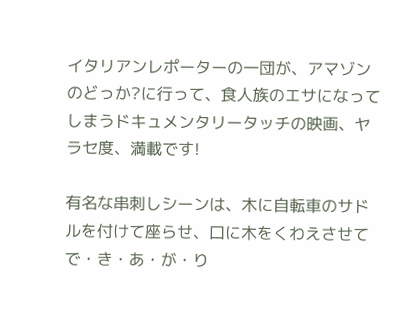イタリアンレポーターの一団が、アマゾンのどっか?に行って、食人族のエサになってしまうドキュメンタリータッチの映画、ヤラセ度、満載です!

有名な串刺しシーンは、木に自転車のサドルを付けて座らせ、口に木をくわえさせて で・き・あ・が・り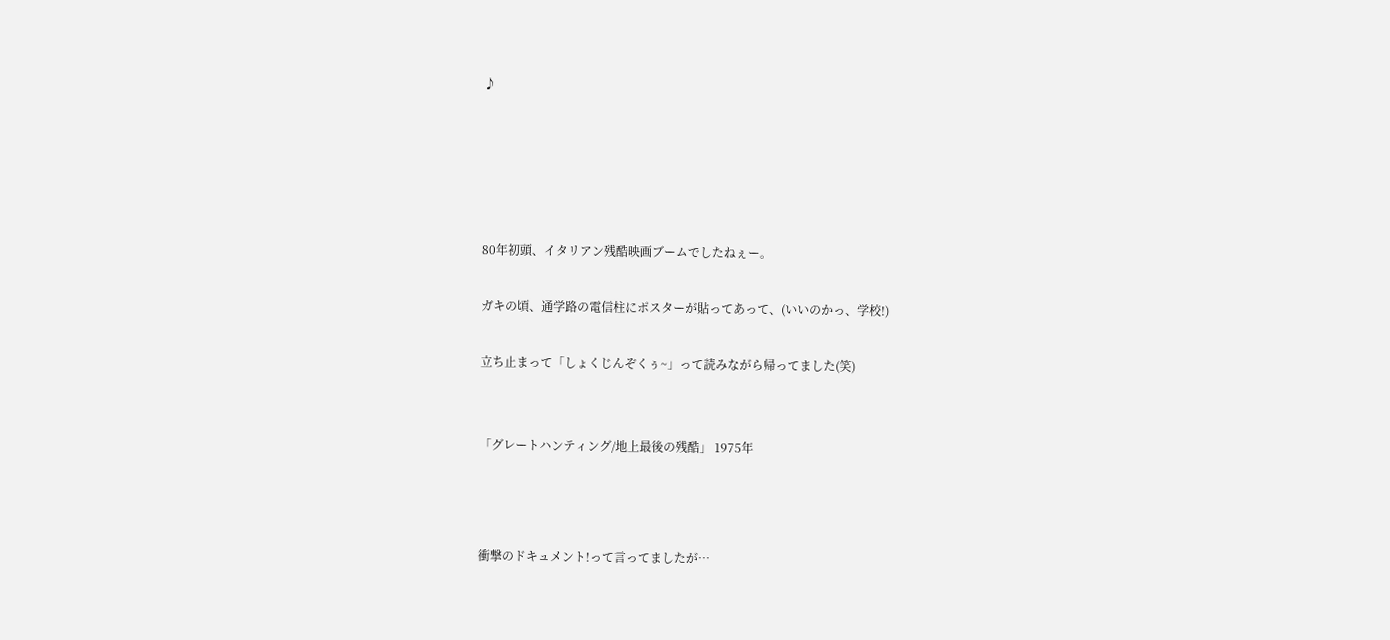♪





80年初頭、イタリアン残酷映画ブームでしたねぇー。

ガキの頃、通学路の電信柱にポスターが貼ってあって、(いいのかっ、学校!)

立ち止まって「しょくじんぞくぅ~」って読みながら帰ってました(笑)


「グレートハンティング/地上最後の残酷」 1975年



衝撃のドキュメント!って言ってましたが…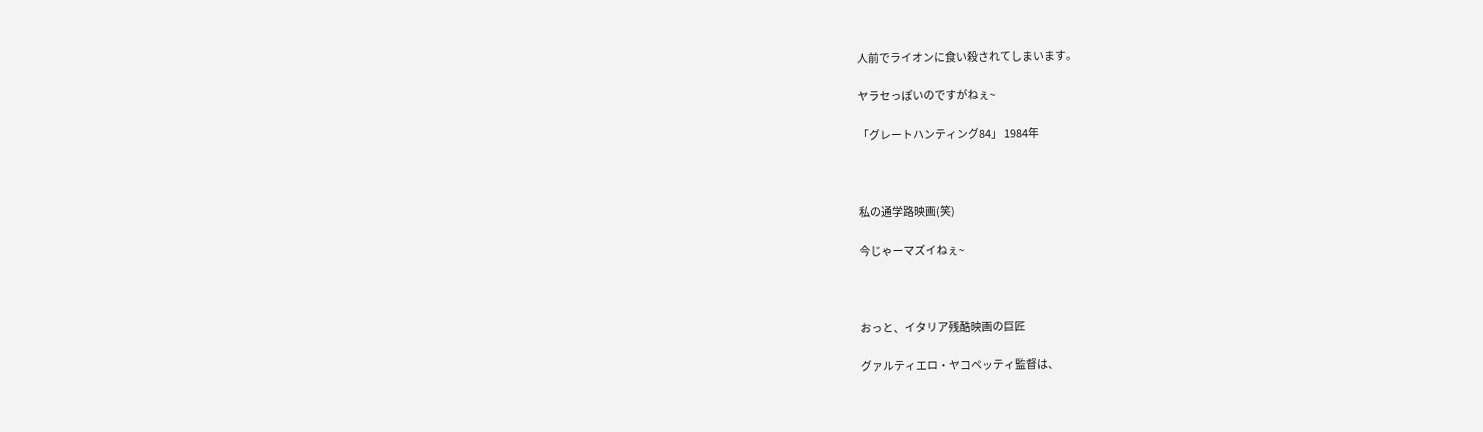人前でライオンに食い殺されてしまいます。

ヤラセっぽいのですがねぇ~

「グレートハンティング84」 1984年



私の通学路映画(笑)

今じゃーマズイねぇ~



おっと、イタリア残酷映画の巨匠

グァルティエロ・ヤコペッティ監督は、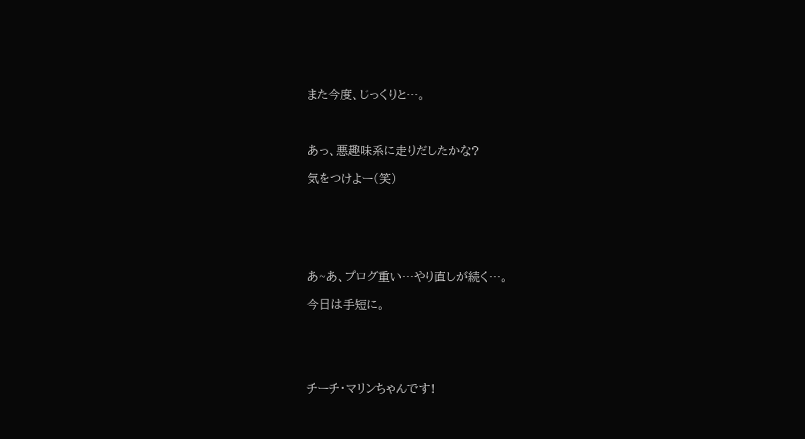また今度、じっくりと…。



あっ、悪趣味系に走りだしたかな?

気をつけよー(笑)






あ~あ、プログ重い…やり直しが続く…。

今日は手短に。





チーチ・マリンちゃんです!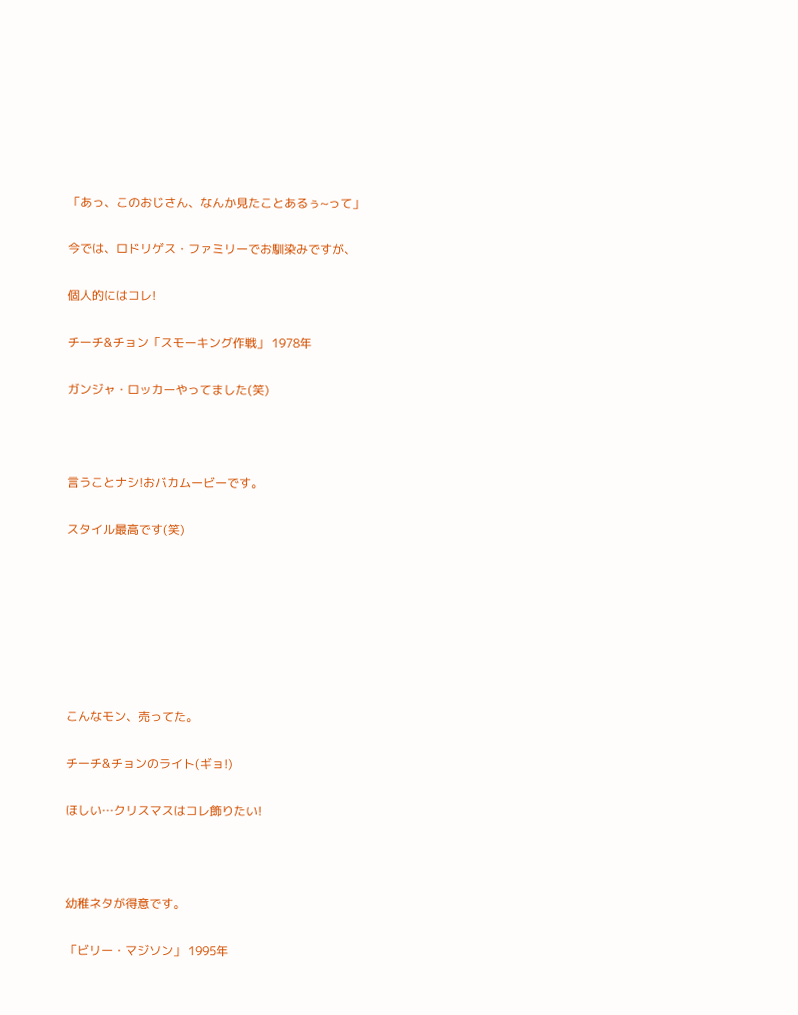「あっ、このおじさん、なんか見たことあるぅ~って」

今では、ロドリゲス・ファミリーでお馴染みですが、

個人的にはコレ!

チーチ&チョン「スモーキング作戦」 1978年

ガンジャ・ロッカーやってました(笑)



言うことナシ!おバカムービーです。

スタイル最高です(笑)







こんなモン、売ってた。

チーチ&チョンのライト(ギョ!)

ほしい…クリスマスはコレ飾りたい!



幼稚ネタが得意です。

「ビリー・マジソン」 1995年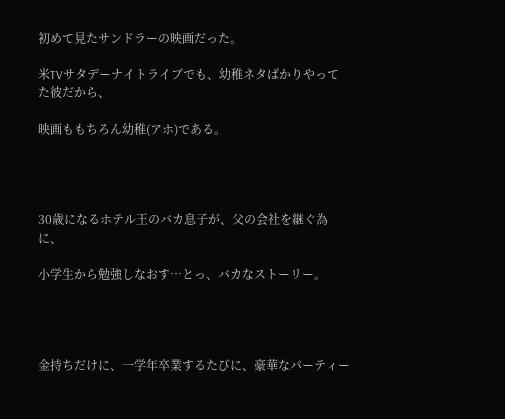初めて見たサンドラーの映画だった。

米TVサタデーナイトライブでも、幼稚ネタばかりやってた彼だから、

映画ももちろん幼稚(アホ)である。




30歳になるホテル王のバカ息子が、父の会社を継ぐ為に、

小学生から勉強しなおす…とっ、バカなストーリー。




金持ちだけに、一学年卒業するたびに、豪華なパーティー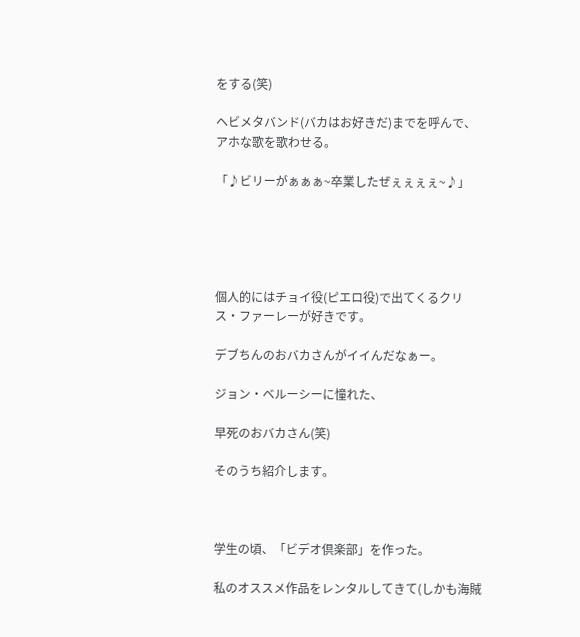をする(笑)

ヘビメタバンド(バカはお好きだ)までを呼んで、アホな歌を歌わせる。

「♪ビリーがぁぁぁ~卒業したぜぇぇぇぇ~♪」





個人的にはチョイ役(ピエロ役)で出てくるクリス・ファーレーが好きです。

デブちんのおバカさんがイイんだなぁー。

ジョン・ベルーシーに憧れた、

早死のおバカさん(笑)

そのうち紹介します。



学生の頃、「ビデオ倶楽部」を作った。

私のオススメ作品をレンタルしてきて(しかも海賊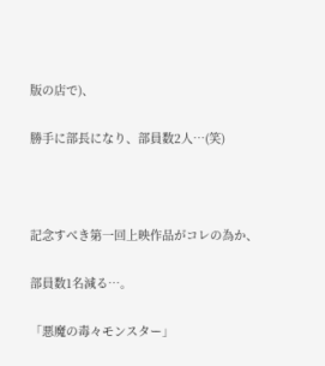版の店で)、

勝手に部長になり、部員数2人…(笑)



記念すべき第一回上映作品がコレの為か、

部員数1名減る…。

「悪魔の毒々モンスター」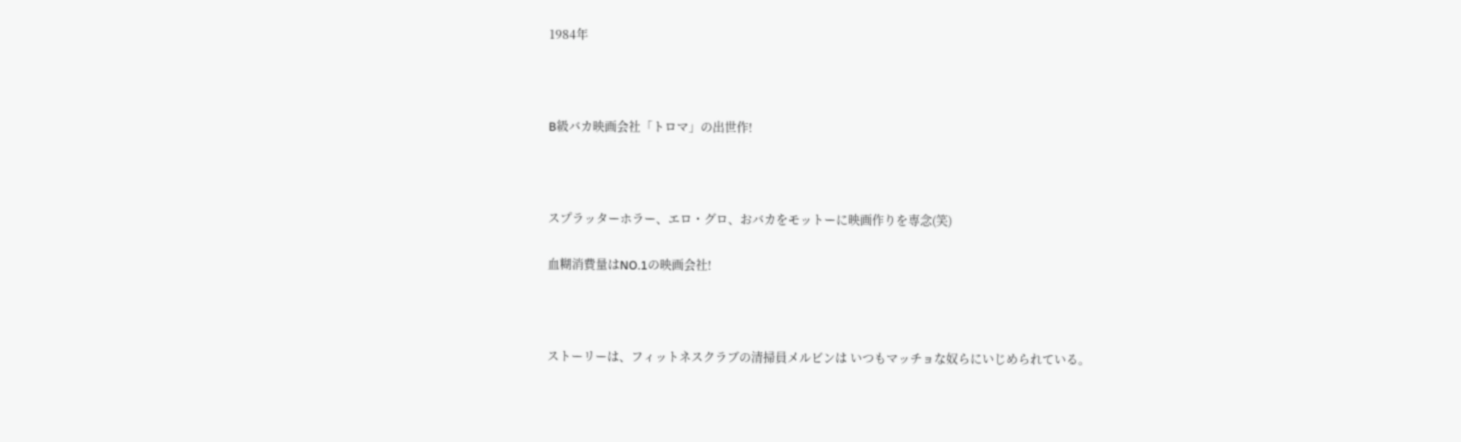1984年



B級バカ映画会社「トロマ」の出世作!



スプラッターホラー、エロ・グロ、おバカをモットーに映画作りを専念(笑)

血糊消費量はNO.1の映画会社!



ストーリーは、フィットネスクラブの清掃員メルビンは いつもマッチョな奴らにいじめられている。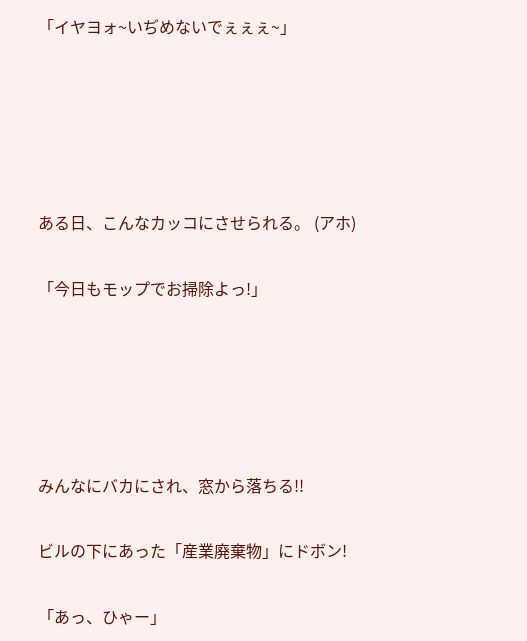「イヤヨォ~いぢめないでぇぇぇ~」





ある日、こんなカッコにさせられる。 (アホ)

「今日もモップでお掃除よっ!」





みんなにバカにされ、窓から落ちる!!

ビルの下にあった「産業廃棄物」にドボン!

「あっ、ひゃー」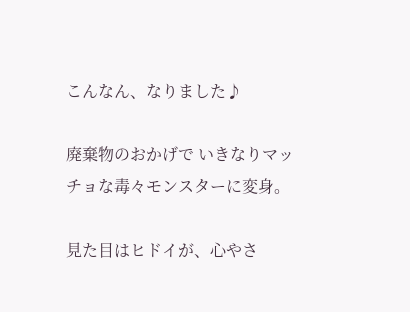こんなん、なりました♪

廃棄物のおかげで いきなりマッチョな毒々モンスターに変身。

見た目はヒドイが、心やさ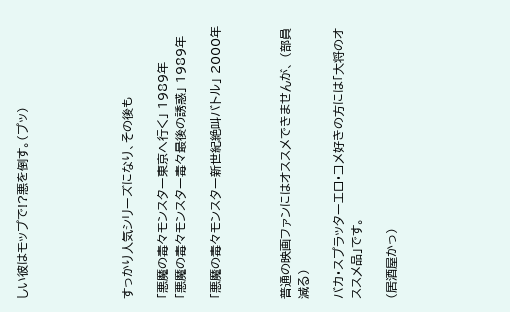しい彼はモップで!?悪を倒す。(プッ)





すっかり人気シリーズになり、その後も

「悪魔の毒々モンスター東京へ行く」 1989年
「悪魔の毒々モンスター毒々最後の誘惑」 1989年

「悪魔の毒々モンスター新世紀絶叫バトル」 2000年



普通の映画ファンにはオススメできませんが、 (部員減る)

バカ・スプラッターエロ・コメ好きの方には「大将のオススメ品」です。

(居酒屋かっ)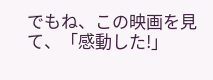でもね、この映画を見て、「感動した!」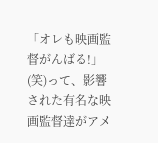「オレも映画監督がんばる!」(笑)って、影響された有名な映画監督達がアメ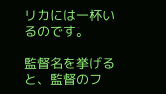リカには一杯いるのです。

監督名を挙げると、監督のフ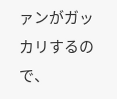ァンがガッカリするので、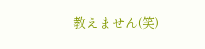教えません(笑)